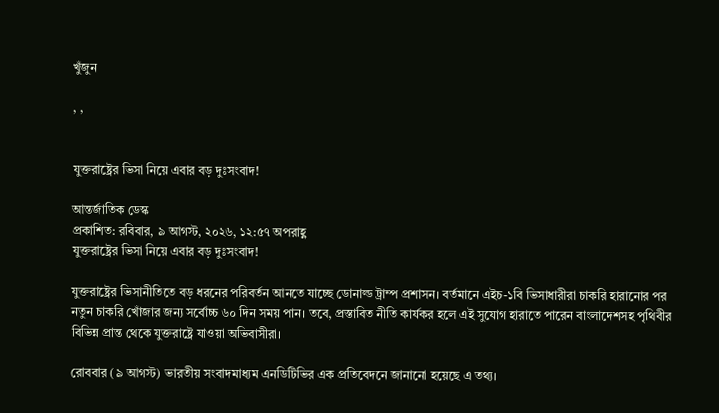খুঁজুন

, ,


যুক্তরাষ্ট্রের ভিসা নিয়ে এবার বড় দুঃসংবাদ!

আন্তর্জাতিক ডেস্ক
প্রকাশিত: রবিবার, ৯ আগস্ট, ২০২৬, ১২:৫৭ অপরাহ্ণ
যুক্তরাষ্ট্রের ভিসা নিয়ে এবার বড় দুঃসংবাদ!

যুক্তরাষ্ট্রের ভিসানীতিতে বড় ধরনের পরিবর্তন আনতে যাচ্ছে ডোনাল্ড ট্রাম্প প্রশাসন। বর্তমানে এইচ-১বি ভিসাধারীরা চাকরি হারানোর পর নতুন চাকরি খোঁজার জন্য সর্বোচ্চ ৬০ দিন সময় পান। তবে, প্রস্তাবিত নীতি কার্যকর হলে এই সুযোগ হারাতে পারেন বাংলাদেশসহ পৃথিবীর বিভিন্ন প্রান্ত থেকে যুক্তরাষ্ট্রে যাওয়া অভিবাসীরা।

রোববার (৯ আগস্ট) ভারতীয় সংবাদমাধ্যম এনডিটিভির এক প্রতিবেদনে জানানো হয়েছে এ তথ্য।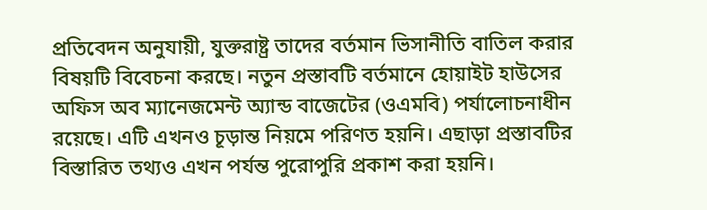প্রতিবেদন অনুযায়ী, যুক্তরাষ্ট্র তাদের বর্তমান ভিসানীতি বাতিল করার বিষয়টি বিবেচনা করছে। নতুন প্রস্তাবটি বর্তমানে হোয়াইট হাউসের অফিস অব ম্যানেজমেন্ট অ্যান্ড বাজেটের (ওএমবি) পর্যালোচনাধীন রয়েছে। এটি এখনও চূড়ান্ত নিয়মে পরিণত হয়নি। এছাড়া প্রস্তাবটির বিস্তারিত তথ্যও এখন পর্যন্ত পুরোপুরি প্রকাশ করা হয়নি।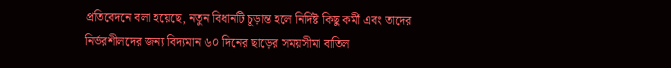প্রতিবেদনে বলা হয়েছে, নতুন বিধানটি চূড়ান্ত হলে নির্দিষ্ট কিছু কর্মী এবং তাদের নির্ভরশীলদের জন্য বিদ্যমান ৬০ দিনের ছাড়ের সময়সীমা বাতিল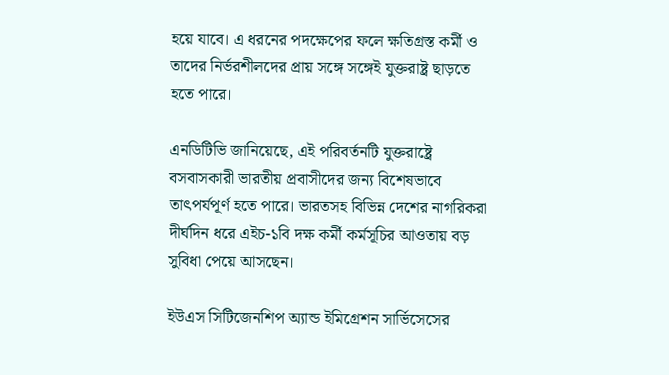হয়ে যাবে। এ ধরনের পদক্ষেপের ফলে ক্ষতিগ্রস্ত কর্মী ও তাদের নির্ভরশীলদের প্রায় সঙ্গে সঙ্গেই যুক্তরাষ্ট্র ছাড়তে হতে পারে।

এনডিটিভি জানিয়েছে, এই পরিবর্তনটি যুক্তরাষ্ট্রে বসবাসকারী ভারতীয় প্রবাসীদের জন্য বিশেষভাবে তাৎপর্যপূর্ণ হতে পারে। ভারতসহ বিভিন্ন দেশের নাগরিকরা দীর্ঘদিন ধরে এইচ-১বি দক্ষ কর্মী কর্মসূচির আওতায় বড় সুবিধা পেয়ে আসছেন।

ইউএস সিটিজেনশিপ অ্যান্ড ইমিগ্রেশন সার্ভিসেসের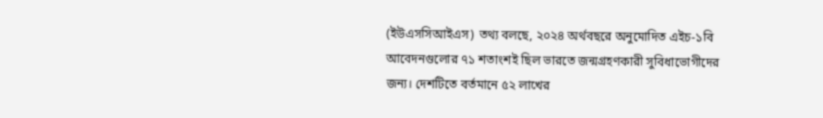(ইউএসসিআইএস) তথ্য বলছে, ২০২৪ অর্থবছরে অনুমোদিত এইচ-১বি আবেদনগুলোর ৭১ শতাংশই ছিল ভারতে জন্মগ্রহণকারী সুবিধাভোগীদের জন্য। দেশটিতে বর্তমানে ৫২ লাখের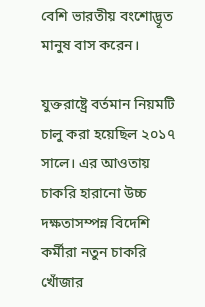বেশি ভারতীয় বংশোদ্ভূত মানুষ বাস করেন।

যুক্তরাষ্ট্রে বর্তমান নিয়মটি চালু করা হয়েছিল ২০১৭ সালে। এর আওতায় চাকরি হারানো উচ্চ দক্ষতাসম্পন্ন বিদেশি কর্মীরা নতুন চাকরি খোঁজার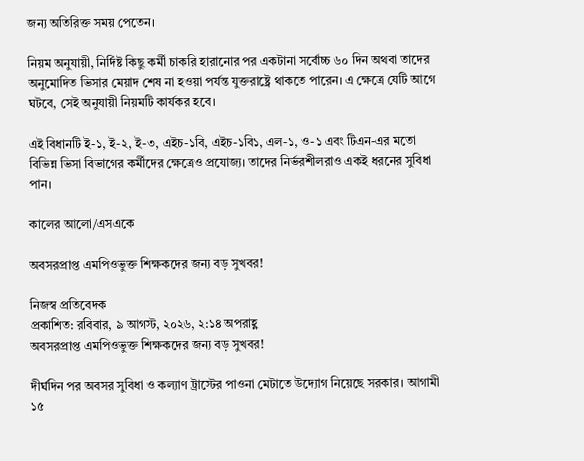জন্য অতিরিক্ত সময় পেতেন।

নিয়ম অনুযায়ী, নির্দিষ্ট কিছু কর্মী চাকরি হারানোর পর একটানা সর্বোচ্চ ৬০ দিন অথবা তাদের অনুমোদিত ভিসার মেয়াদ শেষ না হওয়া পর্যন্ত যুক্তরাষ্ট্রে থাকতে পারেন। এ ক্ষেত্রে যেটি আগে ঘটবে, সেই অনুযায়ী নিয়মটি কার্যকর হবে।

এই বিধানটি ই-১, ই-২, ই-৩, এইচ-১বি, এইচ-১বি১, এল-১, ও-১ এবং টিএন-এর মতো বিভিন্ন ভিসা বিভাগের কর্মীদের ক্ষেত্রেও প্রযোজ্য। তাদের নির্ভরশীলরাও একই ধরনের সুবিধা পান।

কালের আলো/এসএকে

অবসরপ্রাপ্ত এমপিওভুক্ত শিক্ষকদের জন্য বড় সুখবর!

নিজস্ব প্রতিবেদক
প্রকাশিত: রবিবার, ৯ আগস্ট, ২০২৬, ২:১৪ অপরাহ্ণ
অবসরপ্রাপ্ত এমপিওভুক্ত শিক্ষকদের জন্য বড় সুখবর!

দীর্ঘদিন পর অবসর সুবিধা ও কল্যাণ ট্রাস্টের পাওনা মেটাতে উদ্যোগ নিয়েছে সরকার। আগামী ১৫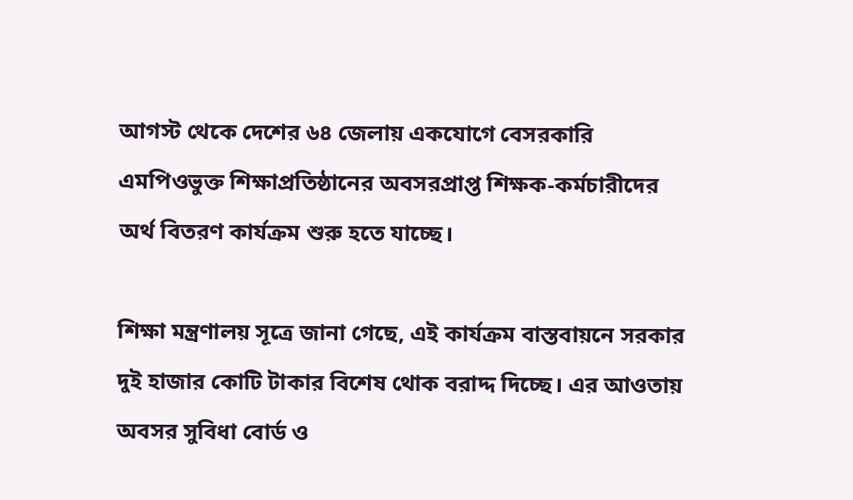আগস্ট থেকে দেশের ৬৪ জেলায় একযোগে বেসরকারি এমপিওভুক্ত শিক্ষাপ্রতিষ্ঠানের অবসরপ্রাপ্ত শিক্ষক-কর্মচারীদের অর্থ বিতরণ কার্যক্রম শুরু হতে যাচ্ছে।

শিক্ষা মন্ত্রণালয় সূত্রে জানা গেছে, এই কার্যক্রম বাস্তবায়নে সরকার দুই হাজার কোটি টাকার বিশেষ থোক বরাদ্দ দিচ্ছে। এর আওতায় অবসর সুবিধা বোর্ড ও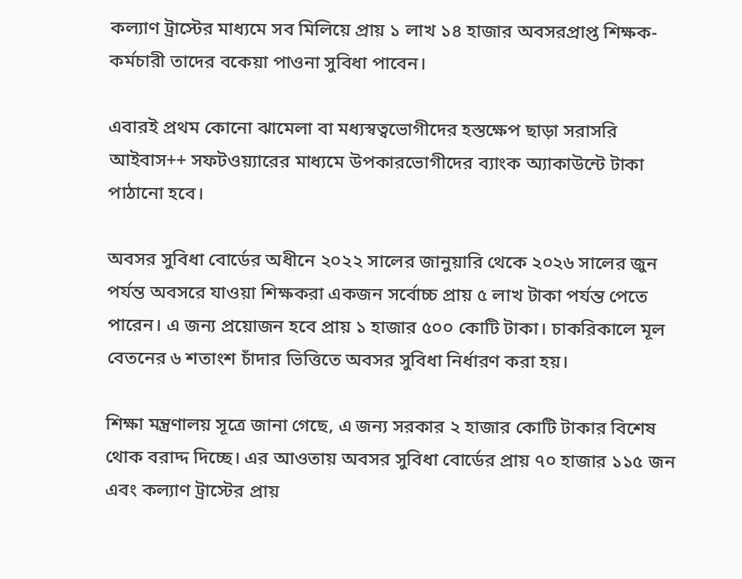কল্যাণ ট্রাস্টের মাধ্যমে সব মিলিয়ে প্রায় ১ লাখ ১৪ হাজার অবসরপ্রাপ্ত শিক্ষক-কর্মচারী তাদের বকেয়া পাওনা সুবিধা পাবেন।

এবারই প্রথম কোনো ঝামেলা বা মধ্যস্বত্বভোগীদের হস্তক্ষেপ ছাড়া সরাসরি আইবাস++ সফটওয়্যারের মাধ্যমে উপকারভোগীদের ব্যাংক অ্যাকাউন্টে টাকা পাঠানো হবে।

অবসর সুবিধা বোর্ডের অধীনে ২০২২ সালের জানুয়ারি থেকে ২০২৬ সালের জুন পর্যন্ত অবসরে যাওয়া শিক্ষকরা একজন সর্বোচ্চ প্রায় ৫ লাখ টাকা পর্যন্ত পেতে পারেন। এ জন্য প্রয়োজন হবে প্রায় ১ হাজার ৫০০ কোটি টাকা। চাকরিকালে মূল বেতনের ৬ শতাংশ চাঁদার ভিত্তিতে অবসর সুবিধা নির্ধারণ করা হয়।

শিক্ষা মন্ত্রণালয় সূত্রে জানা গেছে, এ জন্য সরকার ২ হাজার কোটি টাকার বিশেষ থোক বরাদ্দ দিচ্ছে। এর আওতায় অবসর সুবিধা বোর্ডের প্রায় ৭০ হাজার ১১৫ জন এবং কল্যাণ ট্রাস্টের প্রায়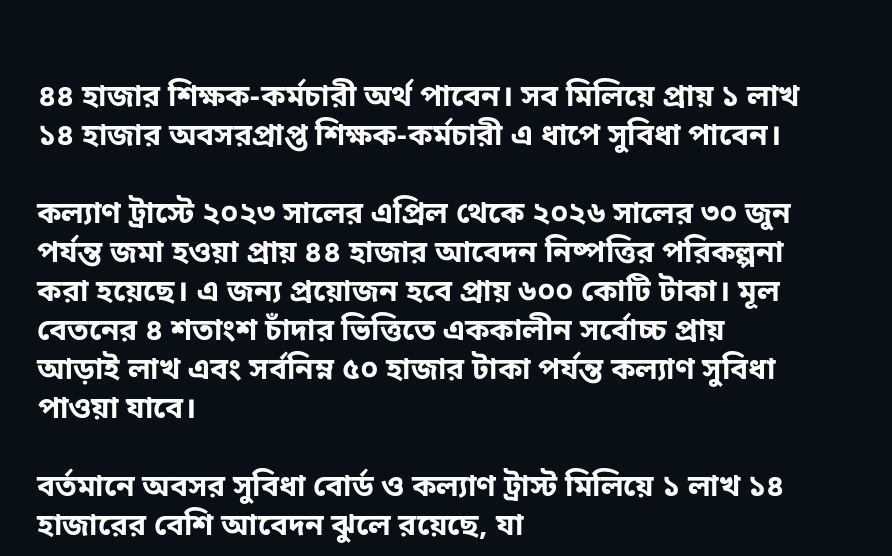৪৪ হাজার শিক্ষক-কর্মচারী অর্থ পাবেন। সব মিলিয়ে প্রায় ১ লাখ ১৪ হাজার অবসরপ্রাপ্ত শিক্ষক-কর্মচারী এ ধাপে সুবিধা পাবেন।

কল্যাণ ট্রাস্টে ২০২৩ সালের এপ্রিল থেকে ২০২৬ সালের ৩০ জুন পর্যন্ত জমা হওয়া প্রায় ৪৪ হাজার আবেদন নিষ্পত্তির পরিকল্পনা করা হয়েছে। এ জন্য প্রয়োজন হবে প্রায় ৬০০ কোটি টাকা। মূল বেতনের ৪ শতাংশ চাঁদার ভিত্তিতে এককালীন সর্বোচ্চ প্রায় আড়াই লাখ এবং সর্বনিম্ন ৫০ হাজার টাকা পর্যন্ত কল্যাণ সুবিধা পাওয়া যাবে।

বর্তমানে অবসর সুবিধা বোর্ড ও কল্যাণ ট্রাস্ট মিলিয়ে ১ লাখ ১৪ হাজারের বেশি আবেদন ঝুলে রয়েছে, যা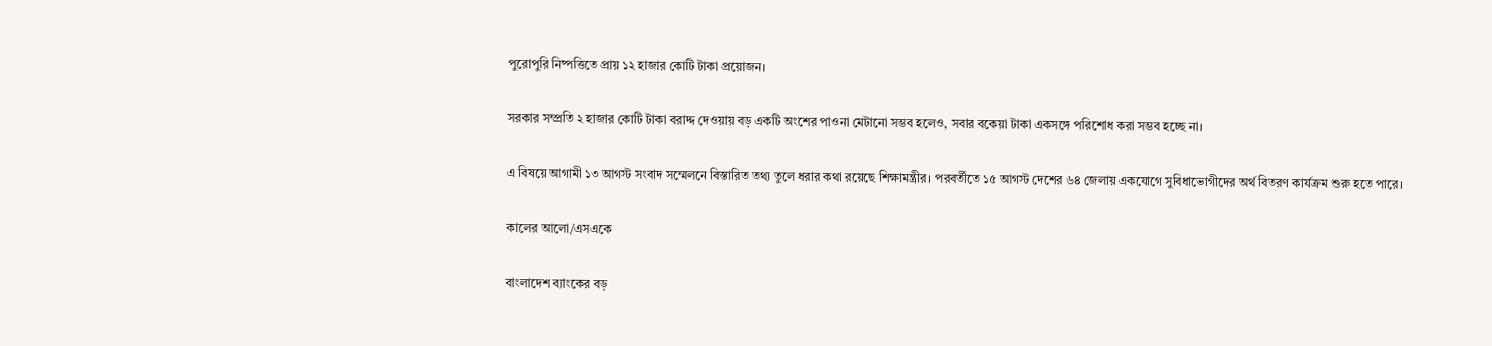পুরোপুরি নিষ্পত্তিতে প্রায় ১২ হাজার কোটি টাকা প্রয়োজন।

সরকার সম্প্রতি ২ হাজার কোটি টাকা বরাদ্দ দেওয়ায় বড় একটি অংশের পাওনা মেটানো সম্ভব হলেও, সবার বকেয়া টাকা একসঙ্গে পরিশোধ করা সম্ভব হচ্ছে না।

এ বিষয়ে আগামী ১৩ আগস্ট সংবাদ সম্মেলনে বিস্তারিত তথ্য তুলে ধরার কথা রয়েছে শিক্ষামন্ত্রীর। পরবর্তীতে ১৫ আগস্ট দেশের ৬৪ জেলায় একযোগে সুবিধাভোগীদের অর্থ বিতরণ কার্যক্রম শুরু হতে পারে।

কালের আলো/এসএকে

বাংলাদেশ ব্যাংকের বড়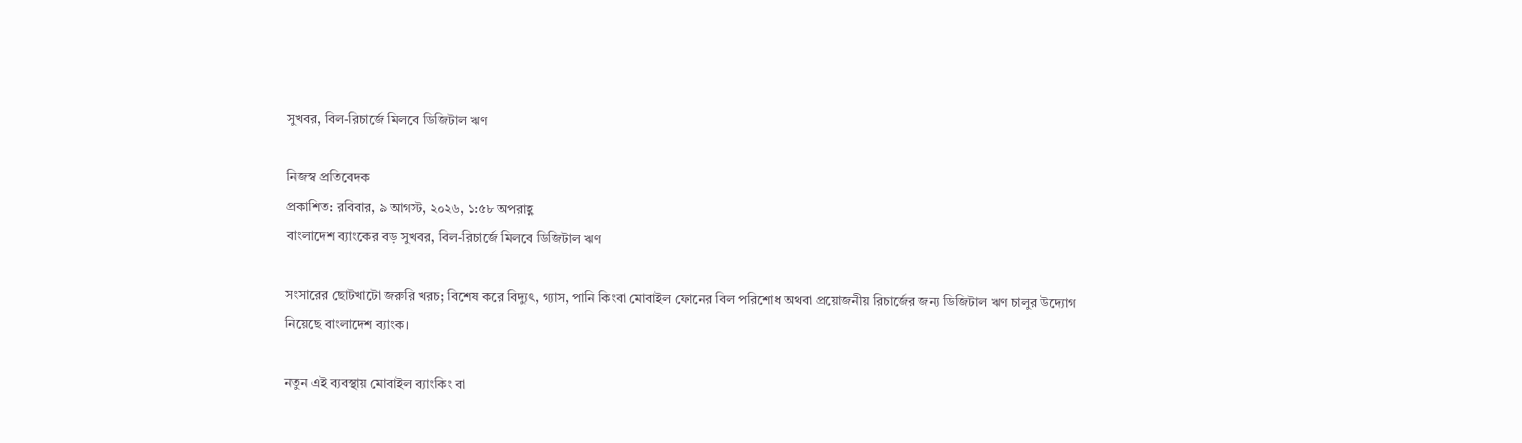সুখবর, বিল-রিচার্জে মিলবে ডিজিটাল ঋণ

নিজস্ব প্রতিবেদক
প্রকাশিত: রবিবার, ৯ আগস্ট, ২০২৬, ১:৫৮ অপরাহ্ণ
বাংলাদেশ ব্যাংকের বড় সুখবর, বিল-রিচার্জে মিলবে ডিজিটাল ঋণ

সংসারের ছোটখাটো জরুরি খরচ; বিশেষ করে বিদ্যুৎ, গ্যাস, পানি কিংবা মোবাইল ফোনের বিল পরিশোধ অথবা প্রয়োজনীয় রিচার্জের জন্য ডিজিটাল ঋণ চালুর উদ্যোগ নিয়েছে বাংলাদেশ ব্যাংক।

নতুন এই ব্যবস্থায় মোবাইল ব্যাংকিং বা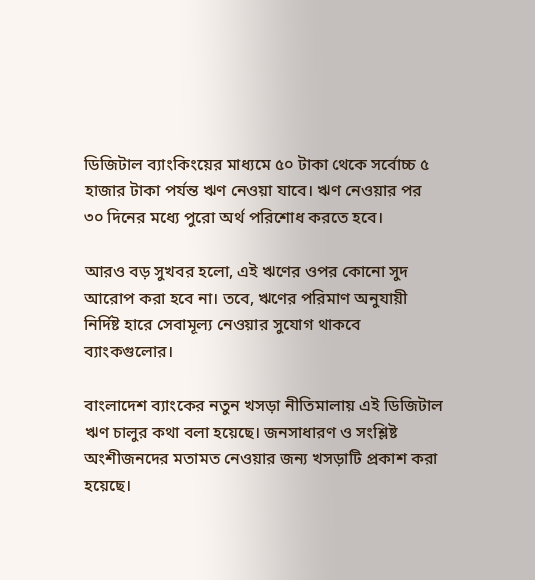ডিজিটাল ব্যাংকিংয়ের মাধ্যমে ৫০ টাকা থেকে সর্বোচ্চ ৫ হাজার টাকা পর্যন্ত ঋণ নেওয়া যাবে। ঋণ নেওয়ার পর ৩০ দিনের মধ্যে পুরো অর্থ পরিশোধ করতে হবে।

আরও বড় সুখবর হলো, এই ঋণের ওপর কোনো সুদ আরোপ করা হবে না। তবে, ঋণের পরিমাণ অনুযায়ী নির্দিষ্ট হারে সেবামূল্য নেওয়ার সুযোগ থাকবে ব্যাংকগুলোর।

বাংলাদেশ ব্যাংকের নতুন খসড়া নীতিমালায় এই ডিজিটাল ঋণ চালুর কথা বলা হয়েছে। জনসাধারণ ও সংশ্লিষ্ট অংশীজনদের মতামত নেওয়ার জন্য খসড়াটি প্রকাশ করা হয়েছে।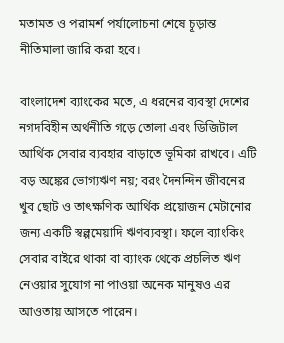মতামত ও পরামর্শ পর্যালোচনা শেষে চূড়ান্ত নীতিমালা জারি করা হবে।

বাংলাদেশ ব্যাংকের মতে, এ ধরনের ব্যবস্থা দেশের নগদবিহীন অর্থনীতি গড়ে তোলা এবং ডিজিটাল আর্থিক সেবার ব্যবহার বাড়াতে ভূমিকা রাখবে। এটি বড় অঙ্কের ভোগ্যঋণ নয়; বরং দৈনন্দিন জীবনের খুব ছোট ও তাৎক্ষণিক আর্থিক প্রয়োজন মেটানোর জন্য একটি স্বল্পমেয়াদি ঋণব্যবস্থা। ফলে ব্যাংকিং সেবার বাইরে থাকা বা ব্যাংক থেকে প্রচলিত ঋণ নেওয়ার সুযোগ না পাওয়া অনেক মানুষও এর আওতায় আসতে পারেন।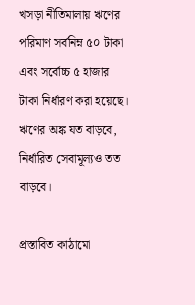খসড়া নীতিমালায় ঋণের পরিমাণ সর্বনিম্ন ৫০ টাকা এবং সর্বোচ্চ ৫ হাজার টাকা নির্ধারণ করা হয়েছে। ঋণের অঙ্ক যত বাড়বে, নির্ধারিত সেবামূল্যও তত বাড়বে।

প্রস্তাবিত কাঠামো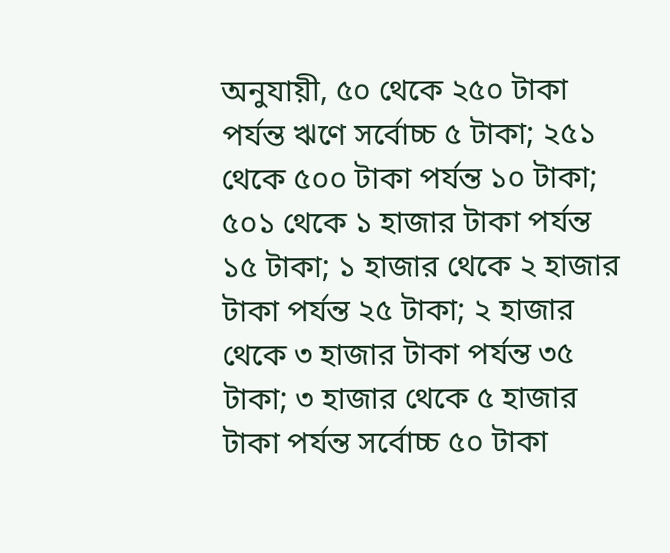অনুযায়ী, ৫০ থেকে ২৫০ টাকা পর্যন্ত ঋণে সর্বোচ্চ ৫ টাকা; ২৫১ থেকে ৫০০ টাকা পর্যন্ত ১০ টাকা; ৫০১ থেকে ১ হাজার টাকা পর্যন্ত ১৫ টাকা; ১ হাজার থেকে ২ হাজার টাকা পর্যন্ত ২৫ টাকা; ২ হাজার থেকে ৩ হাজার টাকা পর্যন্ত ৩৫ টাকা; ৩ হাজার থেকে ৫ হাজার টাকা পর্যন্ত সর্বোচ্চ ৫০ টাকা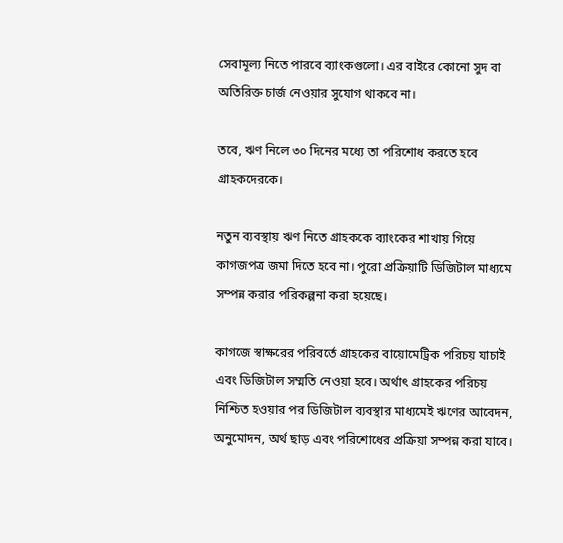সেবামূল্য নিতে পারবে ব্যাংকগুলো। এর বাইরে কোনো সুদ বা অতিরিক্ত চার্জ নেওয়ার সুযোগ থাকবে না।

তবে, ঋণ নিলে ৩০ দিনের মধ্যে তা পরিশোধ করতে হবে গ্রাহকদেরকে।

নতুন ব্যবস্থায় ঋণ নিতে গ্রাহককে ব্যাংকের শাখায় গিয়ে কাগজপত্র জমা দিতে হবে না। পুরো প্রক্রিয়াটি ডিজিটাল মাধ্যমে সম্পন্ন করার পরিকল্পনা করা হয়েছে।

কাগজে স্বাক্ষরের পরিবর্তে গ্রাহকের বায়োমেট্রিক পরিচয় যাচাই এবং ডিজিটাল সম্মতি নেওয়া হবে। অর্থাৎ গ্রাহকের পরিচয় নিশ্চিত হওয়ার পর ডিজিটাল ব্যবস্থার মাধ্যমেই ঋণের আবেদন, অনুমোদন, অর্থ ছাড় এবং পরিশোধের প্রক্রিয়া সম্পন্ন করা যাবে।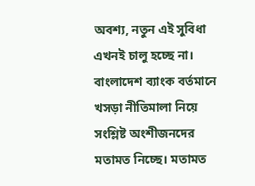অবশ্য, নতুন এই সুবিধা এখনই চালু হচ্ছে না। বাংলাদেশ ব্যাংক বর্তমানে খসড়া নীতিমালা নিয়ে সংশ্লিষ্ট অংশীজনদের মতামত নিচ্ছে। মতামত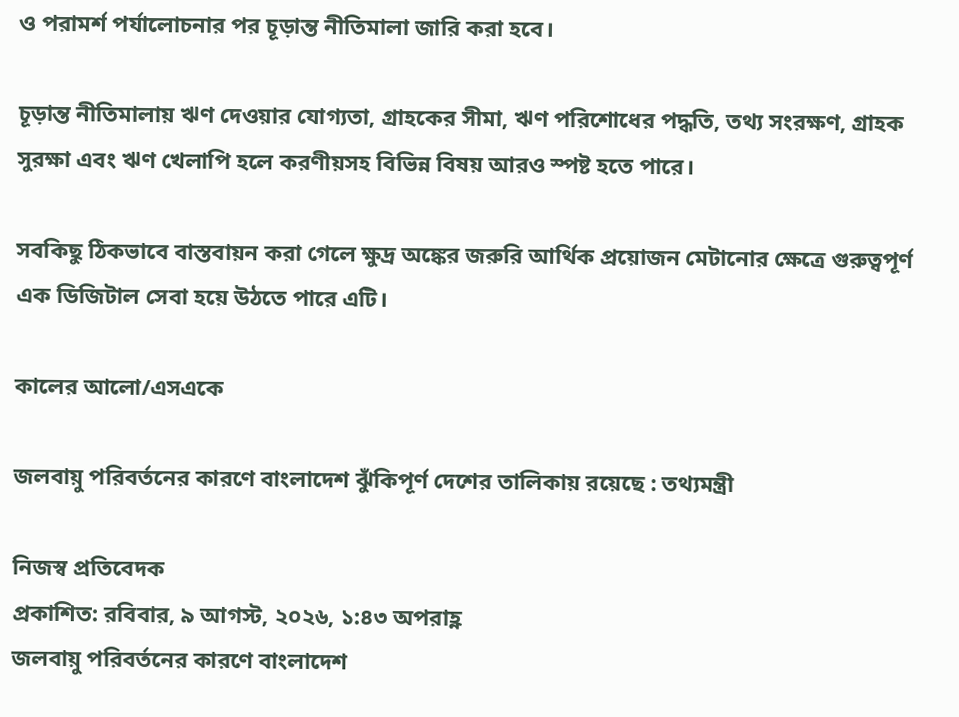ও পরামর্শ পর্যালোচনার পর চূড়ান্ত নীতিমালা জারি করা হবে।

চূড়ান্ত নীতিমালায় ঋণ দেওয়ার যোগ্যতা, গ্রাহকের সীমা, ঋণ পরিশোধের পদ্ধতি, তথ্য সংরক্ষণ, গ্রাহক সুরক্ষা এবং ঋণ খেলাপি হলে করণীয়সহ বিভিন্ন বিষয় আরও স্পষ্ট হতে পারে।

সবকিছু ঠিকভাবে বাস্তবায়ন করা গেলে ক্ষুদ্র অঙ্কের জরুরি আর্থিক প্রয়োজন মেটানোর ক্ষেত্রে গুরুত্বপূর্ণ এক ডিজিটাল সেবা হয়ে উঠতে পারে এটি।

কালের আলো/এসএকে

জলবায়ু পরিবর্তনের কারণে বাংলাদেশ ঝুঁকিপূর্ণ দেশের তালিকায় রয়েছে : তথ্যমন্ত্রী

নিজস্ব প্রতিবেদক
প্রকাশিত: রবিবার, ৯ আগস্ট, ২০২৬, ১:৪৩ অপরাহ্ণ
জলবায়ু পরিবর্তনের কারণে বাংলাদেশ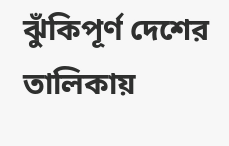ঝুঁকিপূর্ণ দেশের তালিকায়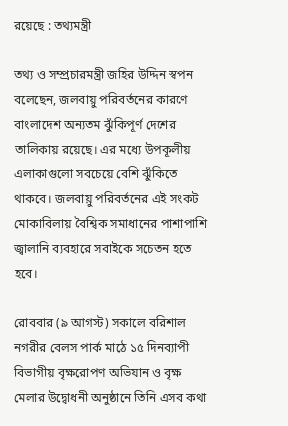রয়েছে : তথ্যমন্ত্রী

তথ্য ও সম্প্রচারমন্ত্রী জহির উদ্দিন স্বপন বলেছেন, জলবায়ু পরিবর্তনের কারণে বাংলাদেশ অন্যতম ঝুঁকিপূর্ণ দেশের তালিকায় রয়েছে। এর মধ্যে উপকূলীয় এলাকাগুলো সবচেয়ে বেশি ঝুঁকিতে থাকবে। জলবায়ু পরিবর্তনের এই সংকট মোকাবিলায় বৈশ্বিক সমাধানের পাশাপাশি জ্বালানি ব্যবহারে সবাইকে সচেতন হতে হবে।

রোববার (৯ আগস্ট) সকালে বরিশাল নগরীর বেলস পার্ক মাঠে ১৫ দিনব্যাপী বিভাগীয় বৃক্ষরোপণ অভিযান ও বৃক্ষ মেলার উদ্বোধনী অনুষ্ঠানে তিনি এসব কথা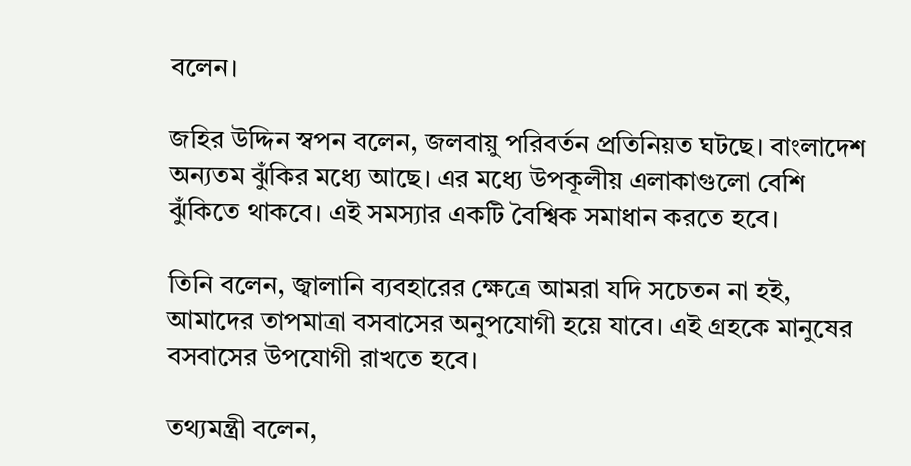বলেন।

জহির উদ্দিন স্বপন বলেন, জলবায়ু পরিবর্তন প্রতিনিয়ত ঘটছে। বাংলাদেশ অন্যতম ঝুঁকির মধ্যে আছে। এর মধ্যে উপকূলীয় এলাকাগুলো বেশি ঝুঁকিতে থাকবে। এই সমস্যার একটি বৈশ্বিক সমাধান করতে হবে।

তিনি বলেন, জ্বালানি ব্যবহারের ক্ষেত্রে আমরা যদি সচেতন না হই, আমাদের তাপমাত্রা বসবাসের অনুপযোগী হয়ে যাবে। এই গ্রহকে মানুষের বসবাসের উপযোগী রাখতে হবে।

তথ্যমন্ত্রী বলেন,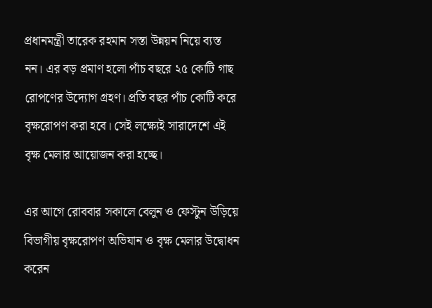প্রধানমন্ত্রী তারেক রহমান সস্তা উন্নয়ন নিয়ে ব্যস্ত নন। এর বড় প্রমাণ হলো পাঁচ বছরে ২৫ কোটি গাছ রোপণের উদ্যোগ গ্রহণ। প্রতি বছর পাঁচ কোটি করে বৃক্ষরোপণ করা হবে। সেই লক্ষ্যেই সারাদেশে এই বৃক্ষ মেলার আয়োজন করা হচ্ছে।

এর আগে রোববার সকালে বেলুন ও ফেস্টুন উড়িয়ে বিভাগীয় বৃক্ষরোপণ অভিযান ও বৃক্ষ মেলার উদ্বোধন করেন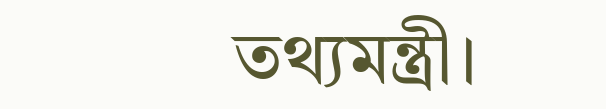তথ্যমন্ত্রী।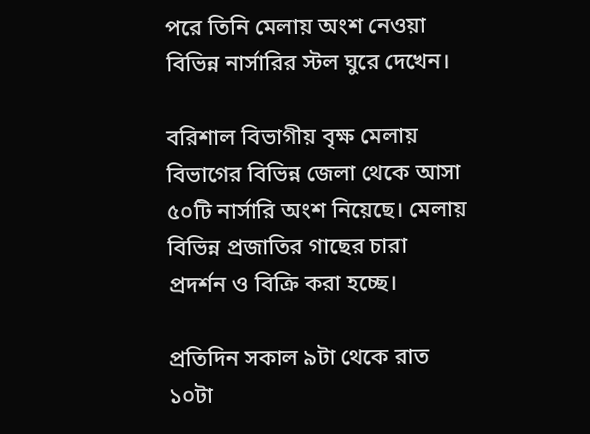পরে তিনি মেলায় অংশ নেওয়া বিভিন্ন নার্সারির স্টল ঘুরে দেখেন।

বরিশাল বিভাগীয় বৃক্ষ মেলায় বিভাগের বিভিন্ন জেলা থেকে আসা ৫০টি নার্সারি অংশ নিয়েছে। মেলায় বিভিন্ন প্রজাতির গাছের চারা প্রদর্শন ও বিক্রি করা হচ্ছে।

প্রতিদিন সকাল ৯টা থেকে রাত ১০টা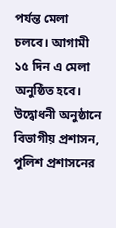পর্যন্ত মেলা চলবে। আগামী ১৫ দিন এ মেলা অনুষ্ঠিত হবে।
উদ্বোধনী অনুষ্ঠানে বিভাগীয় প্রশাসন, পুলিশ প্রশাসনের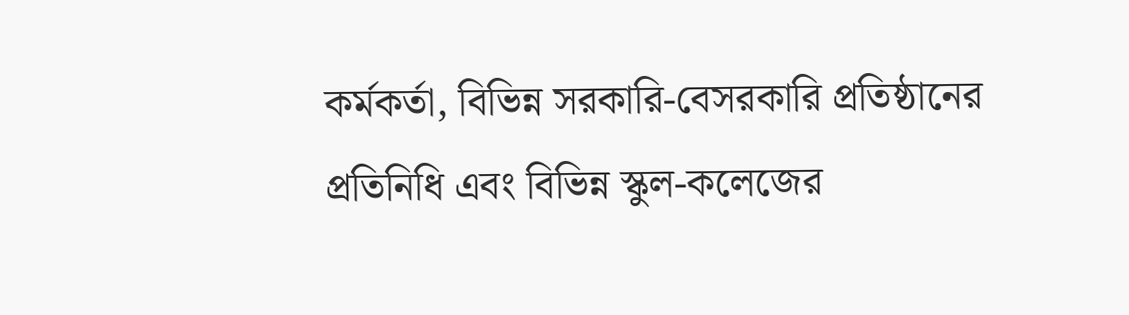কর্মকর্তা, বিভিন্ন সরকারি-বেসরকারি প্রতিষ্ঠানের প্রতিনিধি এবং বিভিন্ন স্কুল-কলেজের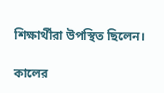শিক্ষার্থীরা উপস্থিত ছিলেন।

কালের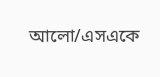আলো/এসএকে